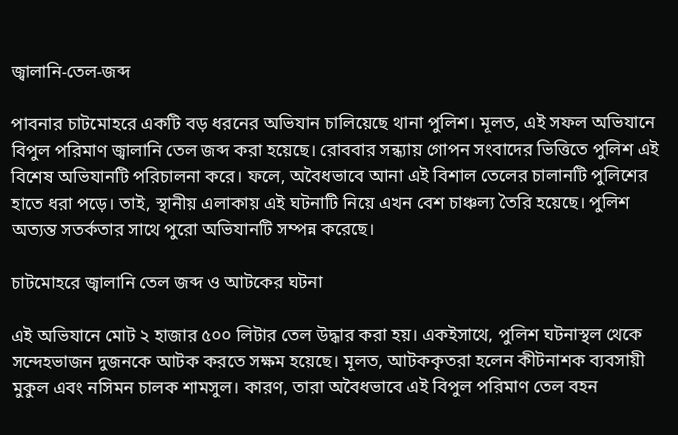জ্বালানি-তেল-জব্দ

পাবনার চাটমোহরে একটি বড় ধরনের অভিযান চালিয়েছে থানা পুলিশ। মূলত, এই সফল অভিযানে বিপুল পরিমাণ জ্বালানি তেল জব্দ করা হয়েছে। রোববার সন্ধ্যায় গোপন সংবাদের ভিত্তিতে পুলিশ এই বিশেষ অভিযানটি পরিচালনা করে। ফলে, অবৈধভাবে আনা এই বিশাল তেলের চালানটি পুলিশের হাতে ধরা পড়ে। তাই, স্থানীয় এলাকায় এই ঘটনাটি নিয়ে এখন বেশ চাঞ্চল্য তৈরি হয়েছে। পুলিশ অত্যন্ত সতর্কতার সাথে পুরো অভিযানটি সম্পন্ন করেছে।

চাটমোহরে জ্বালানি তেল জব্দ ও আটকের ঘটনা

এই অভিযানে মোট ২ হাজার ৫০০ লিটার তেল উদ্ধার করা হয়। একইসাথে, পুলিশ ঘটনাস্থল থেকে সন্দেহভাজন দুজনকে আটক করতে সক্ষম হয়েছে। মূলত, আটককৃতরা হলেন কীটনাশক ব্যবসায়ী মুকুল এবং নসিমন চালক শামসুল। কারণ, তারা অবৈধভাবে এই বিপুল পরিমাণ তেল বহন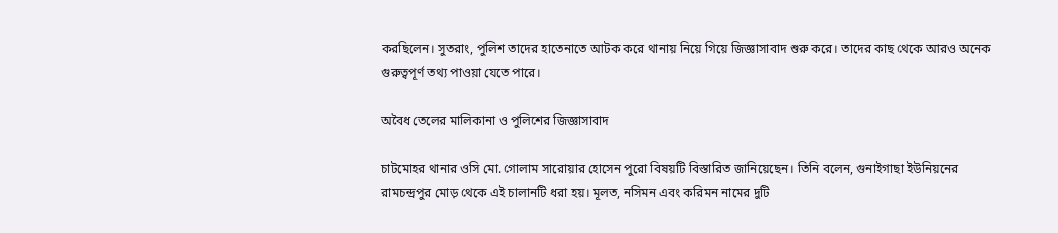করছিলেন। সুতরাং, পুলিশ তাদের হাতেনাতে আটক করে থানায় নিয়ে গিয়ে জিজ্ঞাসাবাদ শুরু করে। তাদের কাছ থেকে আরও অনেক গুরুত্বপূর্ণ তথ্য পাওয়া যেতে পারে।

অবৈধ তেলের মালিকানা ও পুলিশের জিজ্ঞাসাবাদ

চাটমোহর থানার ওসি মো. গোলাম সারোয়ার হোসেন পুরো বিষয়টি বিস্তারিত জানিয়েছেন। তিনি বলেন, গুনাইগাছা ইউনিয়নের রামচন্দ্রপুর মোড় থেকে এই চালানটি ধরা হয়। মূলত, নসিমন এবং করিমন নামের দুটি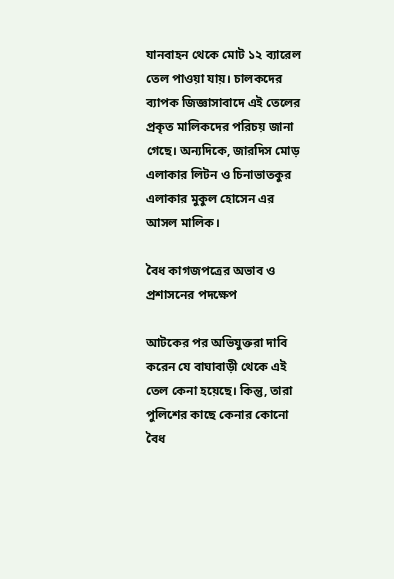যানবাহন থেকে মোট ১২ ব্যারেল তেল পাওয়া যায়। চালকদের ব্যাপক জিজ্ঞাসাবাদে এই তেলের প্রকৃত মালিকদের পরিচয় জানা গেছে। অন্যদিকে, জারদিস মোড় এলাকার লিটন ও চিনাভাতকুর এলাকার মুকুল হোসেন এর আসল মালিক।

বৈধ কাগজপত্রের অভাব ও প্রশাসনের পদক্ষেপ

আটকের পর অভিযুক্তরা দাবি করেন যে বাঘাবাড়ী থেকে এই তেল কেনা হয়েছে। কিন্তু, তারা পুলিশের কাছে কেনার কোনো বৈধ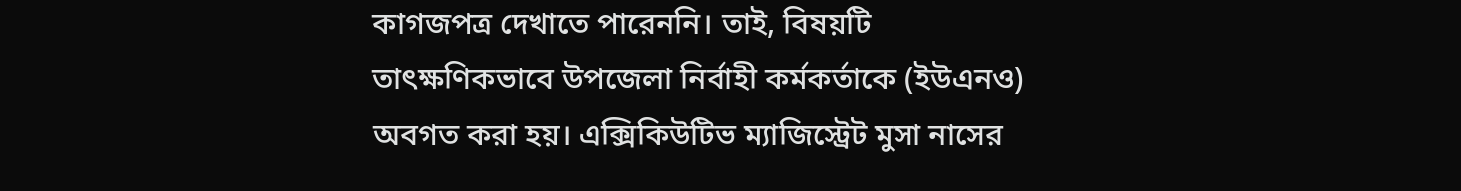কাগজপত্র দেখাতে পারেননি। তাই, বিষয়টি তাৎক্ষণিকভাবে উপজেলা নির্বাহী কর্মকর্তাকে (ইউএনও) অবগত করা হয়। এক্সিকিউটিভ ম্যাজিস্ট্রেট মুসা নাসের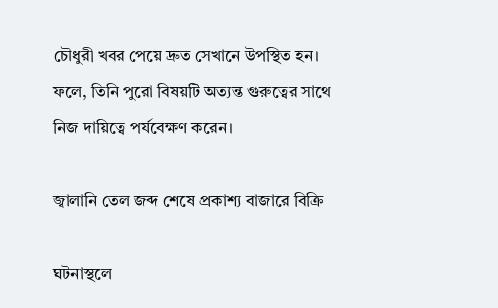চৌধুরী খবর পেয়ে দ্রুত সেখানে উপস্থিত হন। ফলে, তিনি পুরো বিষয়টি অত্যন্ত গুরুত্বের সাথে নিজ দায়িত্বে পর্যবেক্ষণ করেন।

জ্বালানি তেল জব্দ শেষে প্রকাশ্য বাজারে বিক্রি

ঘটনাস্থলে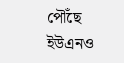পৌঁছে ইউএনও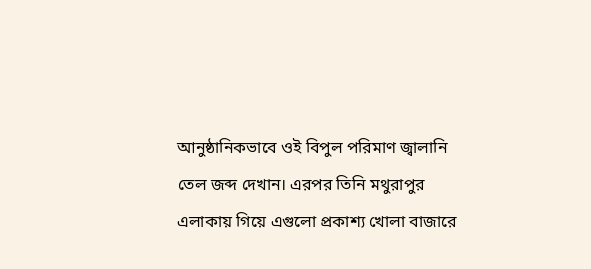আনুষ্ঠানিকভাবে ওই বিপুল পরিমাণ জ্বালানি তেল জব্দ দেখান। এরপর তিনি মথুরাপুর এলাকায় গিয়ে এগুলো প্রকাশ্য খোলা বাজারে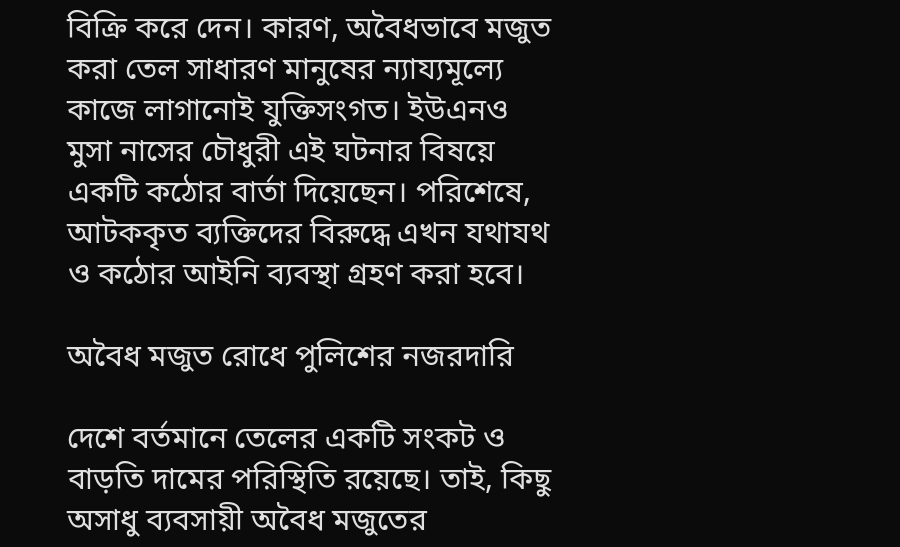বিক্রি করে দেন। কারণ, অবৈধভাবে মজুত করা তেল সাধারণ মানুষের ন্যায্যমূল্যে কাজে লাগানোই যুক্তিসংগত। ইউএনও মুসা নাসের চৌধুরী এই ঘটনার বিষয়ে একটি কঠোর বার্তা দিয়েছেন। পরিশেষে, আটককৃত ব্যক্তিদের বিরুদ্ধে এখন যথাযথ ও কঠোর আইনি ব্যবস্থা গ্রহণ করা হবে।

অবৈধ মজুত রোধে পুলিশের নজরদারি

দেশে বর্তমানে তেলের একটি সংকট ও বাড়তি দামের পরিস্থিতি রয়েছে। তাই, কিছু অসাধু ব্যবসায়ী অবৈধ মজুতের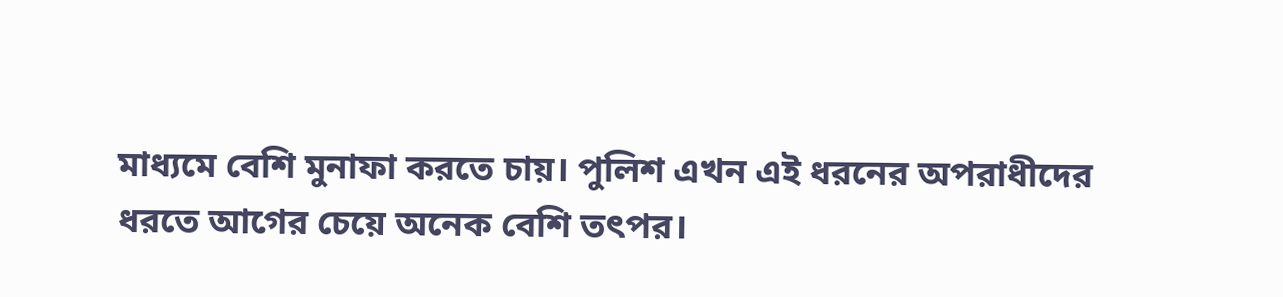মাধ্যমে বেশি মুনাফা করতে চায়। পুলিশ এখন এই ধরনের অপরাধীদের ধরতে আগের চেয়ে অনেক বেশি তৎপর।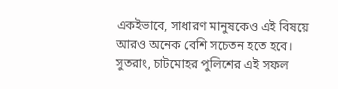একইভাবে, সাধারণ মানুষকেও এই বিষয়ে আরও অনেক বেশি সচেতন হতে হবে। সুতরাং, চাটমোহর পুলিশের এই সফল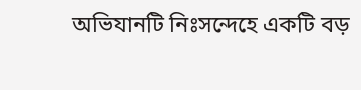অভিযানটি নিঃসন্দেহে একটি বড়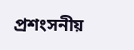প্রশংসনীয়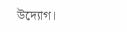উদ্যোগ।